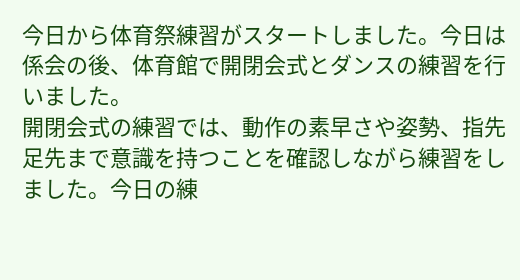今日から体育祭練習がスタートしました。今日は係会の後、体育館で開閉会式とダンスの練習を行いました。
開閉会式の練習では、動作の素早さや姿勢、指先足先まで意識を持つことを確認しながら練習をしました。今日の練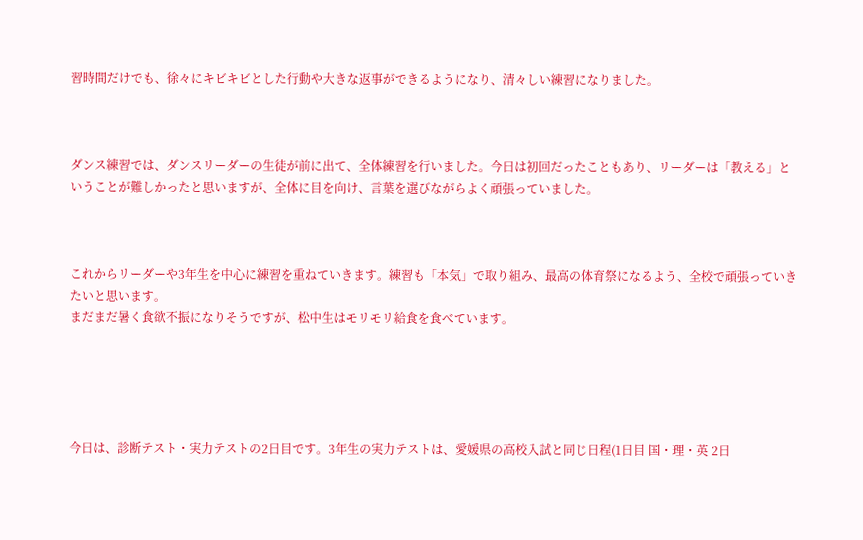習時間だけでも、徐々にキビキビとした行動や大きな返事ができるようになり、清々しい練習になりました。



ダンス練習では、ダンスリーダーの生徒が前に出て、全体練習を行いました。今日は初回だったこともあり、リーダーは「教える」ということが難しかったと思いますが、全体に目を向け、言葉を選びながらよく頑張っていました。



これからリーダーや3年生を中心に練習を重ねていきます。練習も「本気」で取り組み、最高の体育祭になるよう、全校で頑張っていきたいと思います。
まだまだ暑く食欲不振になりそうですが、松中生はモリモリ給食を食べています。





今日は、診断テスト・実力テストの2日目です。3年生の実力テストは、愛媛県の高校入試と同じ日程(1日目 国・理・英 2日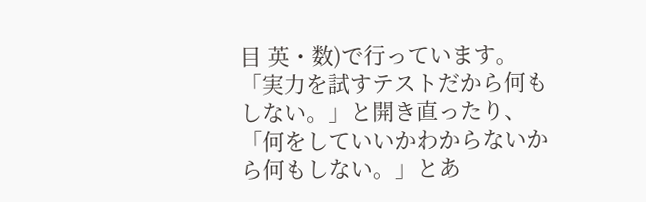目 英・数)で行っています。
「実力を試すテストだから何もしない。」と開き直ったり、「何をしていいかわからないから何もしない。」とあ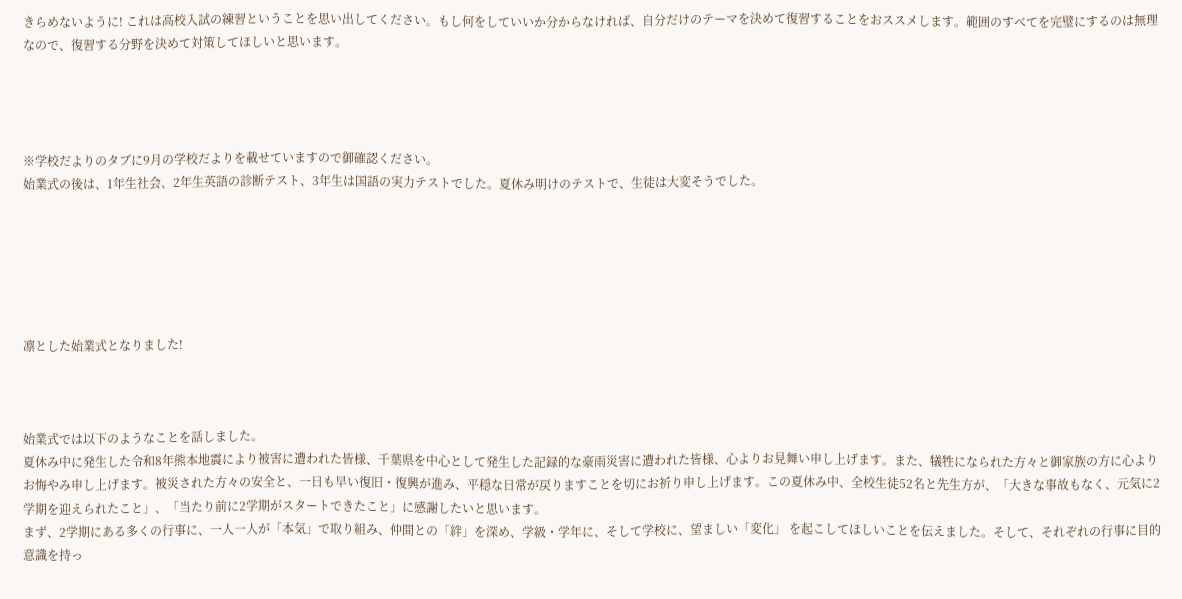きらめないように! これは高校入試の練習ということを思い出してください。もし何をしていいか分からなければ、自分だけのテーマを決めて復習することをおススメします。範囲のすべてを完璧にするのは無理なので、復習する分野を決めて対策してほしいと思います。




※学校だよりのタブに9月の学校だよりを載せていますので御確認ください。
始業式の後は、1年生社会、2年生英語の診断テスト、3年生は国語の実力テストでした。夏休み明けのテストで、生徒は大変そうでした。






凛とした始業式となりました!



始業式では以下のようなことを話しました。
夏休み中に発生した令和8年熊本地震により被害に遭われた皆様、千葉県を中心として発生した記録的な豪雨災害に遭われた皆様、心よりお見舞い申し上げます。また、犠牲になられた方々と御家族の方に心よりお悔やみ申し上げます。被災された方々の安全と、一日も早い復旧・復興が進み、平穏な日常が戻りますことを切にお祈り申し上げます。この夏休み中、全校生徒52名と先生方が、「大きな事故もなく、元気に2学期を迎えられたこと」、「当たり前に2学期がスタートできたこと」に感謝したいと思います。
まず、2学期にある多くの行事に、一人一人が「本気」で取り組み、仲間との「絆」を深め、学級・学年に、そして学校に、望ましい「変化」 を起こしてほしいことを伝えました。そして、それぞれの行事に目的意識を持っ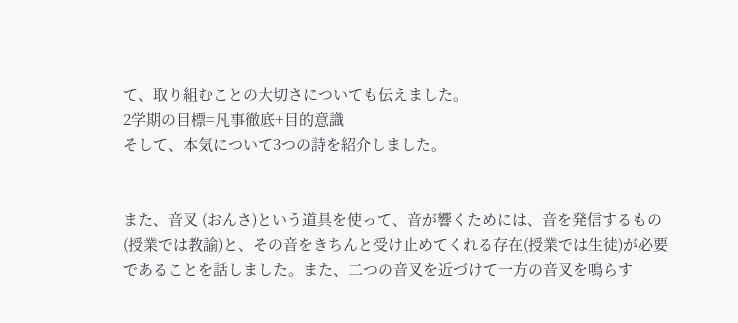て、取り組むことの大切さについても伝えました。
2学期の目標=凡事徹底+目的意識
そして、本気について3つの詩を紹介しました。


また、音叉 (おんさ)という道具を使って、音が響くためには、音を発信するもの(授業では教諭)と、その音をきちんと受け止めてくれる存在(授業では生徒)が必要であることを話しました。また、二つの音叉を近づけて一方の音叉を鳴らす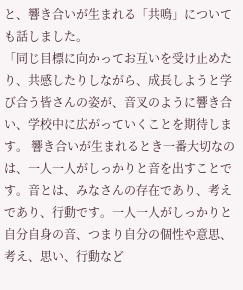と、響き合いが生まれる「共鳴」についても話しました。
「同じ目標に向かってお互いを受け止めたり、共感したりしながら、成長しようと学び合う皆さんの姿が、音叉のように響き合い、学校中に広がっていくことを期待します。 響き合いが生まれるとき一番大切なのは、一人一人がしっかりと音を出すことです。音とは、みなさんの存在であり、考えであり、行動です。一人一人がしっかりと自分自身の音、つまり自分の個性や意思、考え、思い、行動など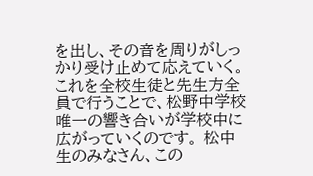を出し、その音を周りがしっかり受け止めて応えていく。これを全校生徒と先生方全員で行うことで、松野中学校唯一の響き合いが学校中に広がっていくのです。 松中生のみなさん、この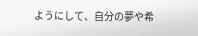ようにして、自分の夢や希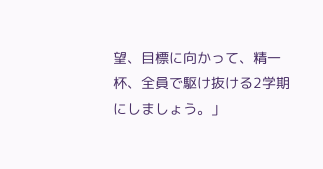望、目標に向かって、精一杯、全員で駆け抜ける2学期にしましょう。」